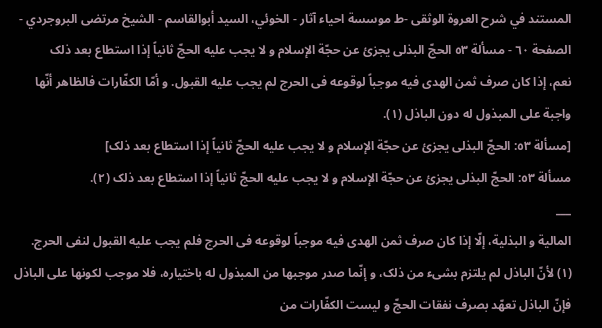المستند في شرح العروة الوثقى -ط موسسة احياء آثار - الخوئي، السيد أبوالقاسم - الشيخ مرتضى البروجردي - الصفحة ٦٠ - مسألة ٥٣ الحجّ البذلی یجزئ عن حجّة الإسلام و لا یجب علیه الحجّ ثانیاً إذا استطاع بعد ذلک
نعم، إذا کان صرف ثمن الهدی فیه موجباً لوقوعه فی الحرج لم یجب علیه القبول. و أمّا الکفّارات فالظاهر أنّها واجبة علی المبذول له دون الباذل (١).
[مسألة ٥٣: الحجّ البذلی یجزئ عن حجّة الإسلام و لا یجب علیه الحجّ ثانیاً إذا استطاع بعد ذلک]
مسألة ٥٣: الحجّ البذلی یجزئ عن حجّة الإسلام و لا یجب علیه الحجّ ثانیاً إذا استطاع بعد ذلک (٢).
___
المالیة و البذلیة، إلّا إذا کان صرف ثمن الهدی فیه موجباً لوقوعه فی الحرج فلم یجب علیه القبول لنفی الحرج.
(١) لأنّ الباذل لم یلتزم بشیء من ذلک، و إنّما صدر موجبها من المبذول له باختیاره، فلا موجب لکونها علی الباذل فإنّ الباذل تعهّد بصرف نفقات الحجّ و لیست الکفّارات من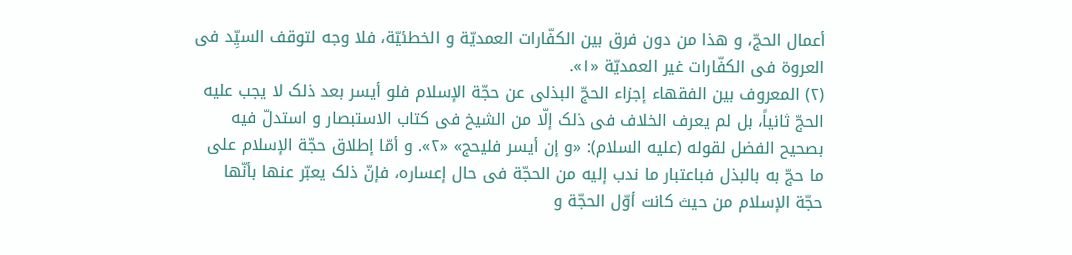أعمال الحجّ، و هذا من دون فرق بین الکفّارات العمدیّة و الخطئیّة، فلا وجه لتوقف السیِّد فی العروة فی الکفّارات غیر العمدیّة «١».
(٢) المعروف بین الفقهاء إجزاء الحجّ البذلی عن حجّة الإسلام فلو أیسر بعد ذلک لا یجب علیه الحجّ ثانیاً، بل لم یعرف الخلاف فی ذلک إلّا من الشیخ فی کتاب الاستبصار و استدلّ فیه بصحیح الفضل لقوله (علیه السلام): «و إن أیسر فلیحج» «٢». و أمّا إطلاق حجّة الإسلام علی ما حجّ به بالبذل فباعتبار ما ندب إلیه من الحجّة فی حال إعساره، فإنّ ذلک یعبّر عنها بأنّها حجّة الإسلام من حیث کانت أوّل الحجّة و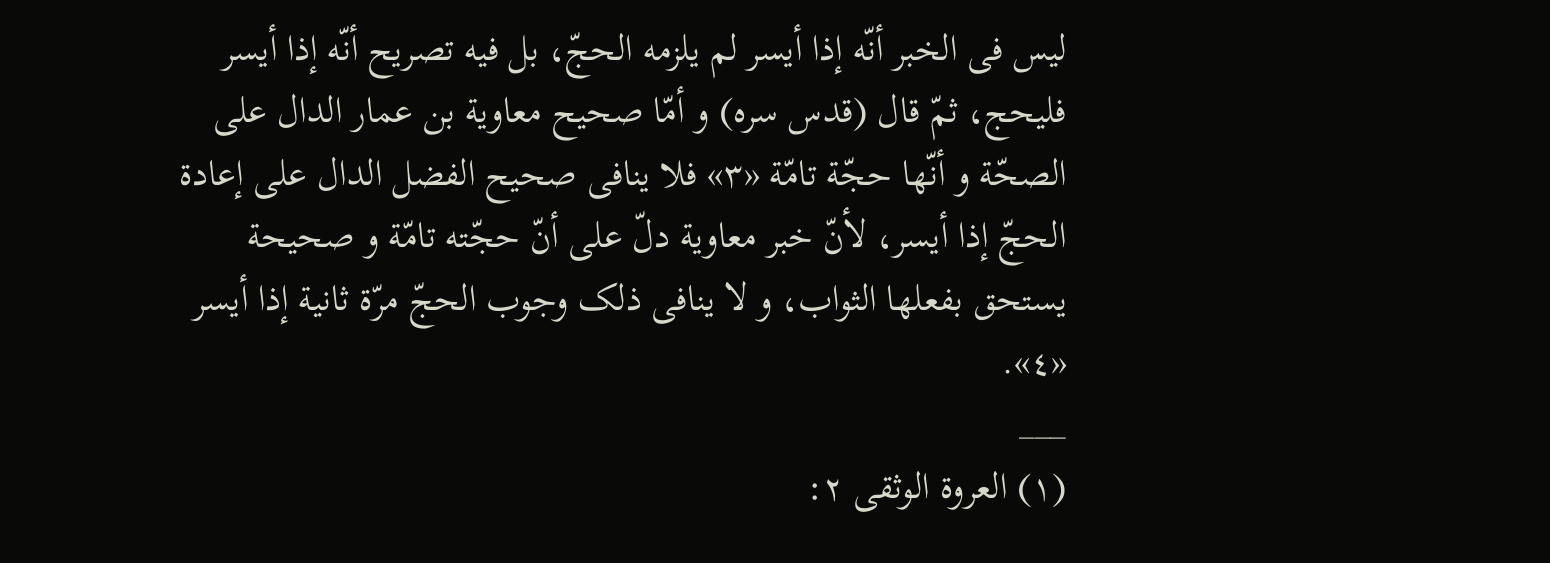لیس فی الخبر أنّه إذا أیسر لم یلزمه الحجّ، بل فیه تصریح أنّه إذا أیسر فلیحج، ثمّ قال (قدس سره) و أمّا صحیح معاویة بن عمار الدال علی الصحّة و أنّها حجّة تامّة «٣» فلا ینافی صحیح الفضل الدال علی إعادة الحجّ إذا أیسر، لأنّ خبر معاویة دلّ علی أنّ حجّته تامّة و صحیحة یستحق بفعلها الثواب، و لا ینافی ذلک وجوب الحجّ مرّة ثانیة إذا أیسر «٤».
___
(١) العروة الوثقی ٢: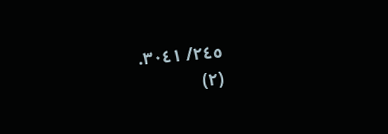٢٤٥/ ٣٠٤١.
(٢)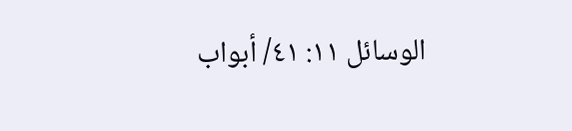الوسائل ١١: ٤١/ أبواب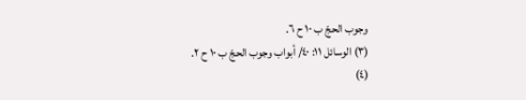وجوب الحجّ ب ١٠ ح ٦.
(٣) الوسائل ١١: ٤٠/ أبواب وجوب الحجّ ب ١٠ ح ٢.
(٤)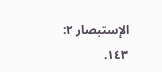الإستبصار ٢: ١٤٣.